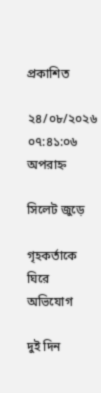প্রকাশিত

২৪/০৮/২০২৬ ০৭:৪১:০৬ অপরাহ্ন

সিলেট জুড়ে

গৃহকর্তাকে ঘিরে অভিযোগ

দুই দিন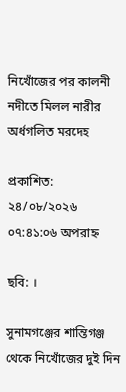নিখোঁজের পর কালনী নদীতে মিলল নারীর অর্ধগলিত মরদেহ

প্রকাশিত: ২৪/০৮/২০২৬ ০৭:৪১:০৬ অপরাহ্ন

ছবি: ।

সুনামগঞ্জের শান্তিগঞ্জ থেকে নিখোঁজের দুই দিন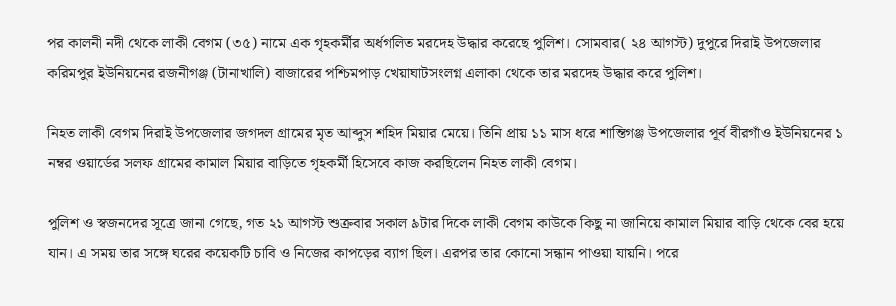পর কালনী নদী থেকে লাকী বেগম (৩৫) নামে এক গৃহকর্মীর অর্ধগলিত মরদেহ উদ্ধার করেছে পুলিশ। সোমবার( ২৪ আগস্ট) দুপুরে দিরাই উপজেলার করিমপুর ইউনিয়নের রজনীগঞ্জ (টানাখালি) বাজারের পশ্চিমপাড় খেয়াঘাটসংলগ্ন এলাকা থেকে তার মরদেহ উদ্ধার করে পুলিশ।

নিহত লাকী বেগম দিরাই উপজেলার জগদল গ্রামের মৃত আব্দুস শহিদ মিয়ার মেয়ে। তিনি প্রায় ১১ মাস ধরে শান্তিগঞ্জ উপজেলার পূর্ব বীরগাঁও ইউনিয়নের ১ নম্বর ওয়ার্ডের সলফ গ্রামের কামাল মিয়ার বাড়িতে গৃহকর্মী হিসেবে কাজ করছিলেন নিহত লাকী বেগম।

পুলিশ ও স্বজনদের সূত্রে জানা গেছে, গত ২১ আগস্ট শুক্রবার সকাল ৯টার দিকে লাকী বেগম কাউকে কিছু না জানিয়ে কামাল মিয়ার বাড়ি থেকে বের হয়ে যান। এ সময় তার সঙ্গে ঘরের কয়েকটি চাবি ও নিজের কাপড়ের ব্যাগ ছিল। এরপর তার কোনো সন্ধান পাওয়া যায়নি। পরে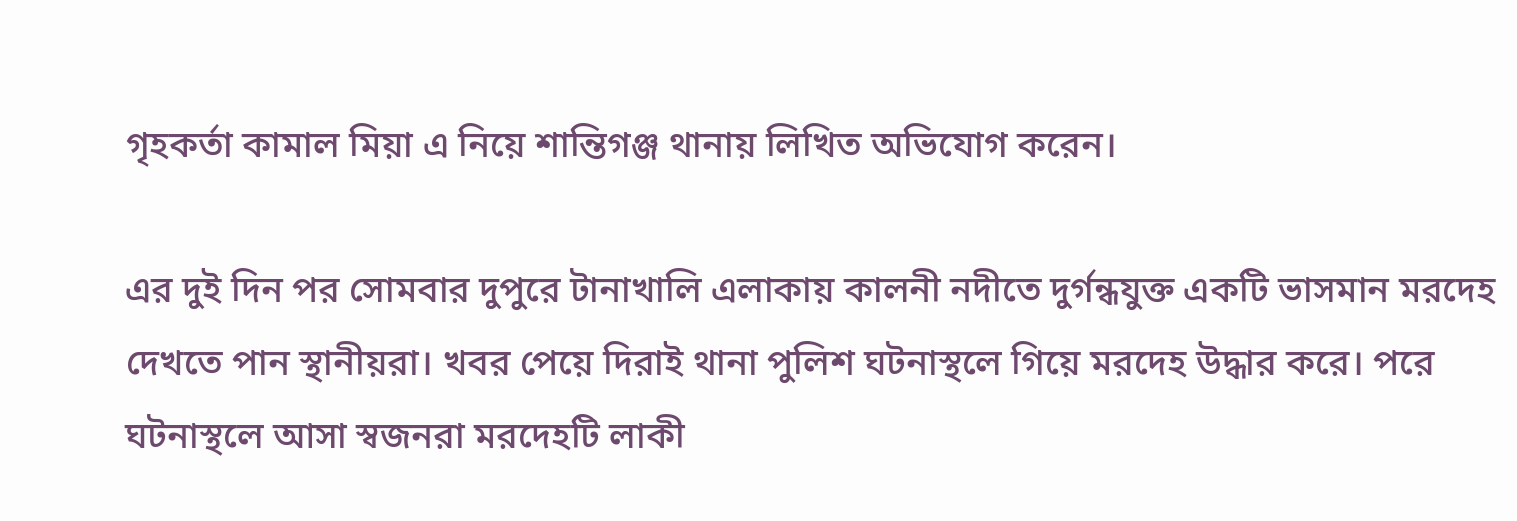গৃহকর্তা কামাল মিয়া এ নিয়ে শান্তিগঞ্জ থানায় লিখিত অভিযোগ করেন।

এর দুই দিন পর সোমবার দুপুরে টানাখালি এলাকায় কালনী নদীতে দুর্গন্ধযুক্ত একটি ভাসমান মরদেহ দেখতে পান স্থানীয়রা। খবর পেয়ে দিরাই থানা পুলিশ ঘটনাস্থলে গিয়ে মরদেহ উদ্ধার করে। পরে ঘটনাস্থলে আসা স্বজনরা মরদেহটি লাকী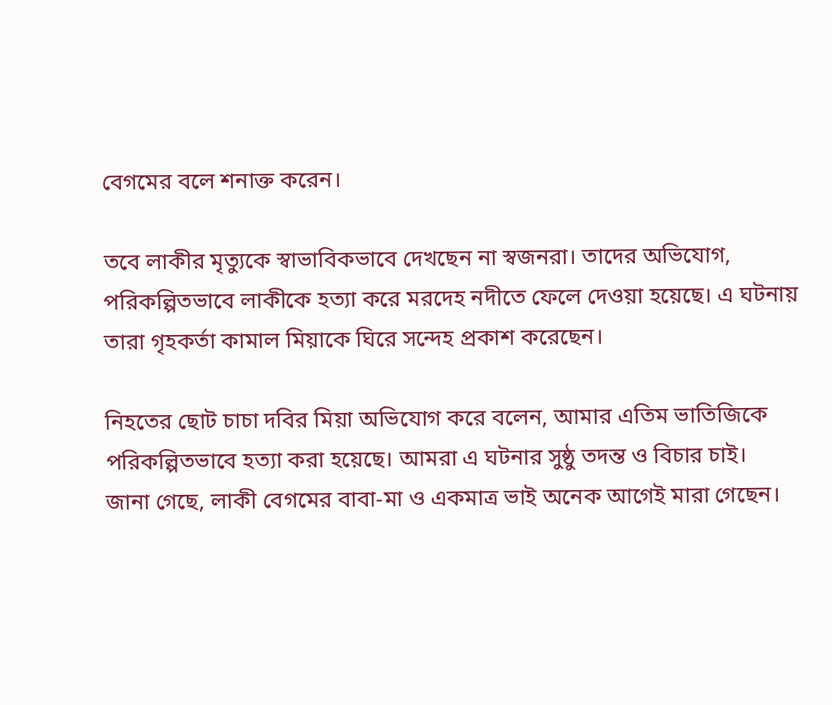বেগমের বলে শনাক্ত করেন।

তবে লাকীর মৃত্যুকে স্বাভাবিকভাবে দেখছেন না স্বজনরা। তাদের অভিযোগ, পরিকল্পিতভাবে লাকীকে হত্যা করে মরদেহ নদীতে ফেলে দেওয়া হয়েছে। এ ঘটনায় তারা গৃহকর্তা কামাল মিয়াকে ঘিরে সন্দেহ প্রকাশ করেছেন।

নিহতের ছোট চাচা দবির মিয়া অভিযোগ করে বলেন, আমার এতিম ভাতিজিকে পরিকল্পিতভাবে হত্যা করা হয়েছে। আমরা এ ঘটনার সুষ্ঠু তদন্ত ও বিচার চাই।
জানা গেছে, লাকী বেগমের বাবা-মা ও একমাত্র ভাই অনেক আগেই মারা গেছেন।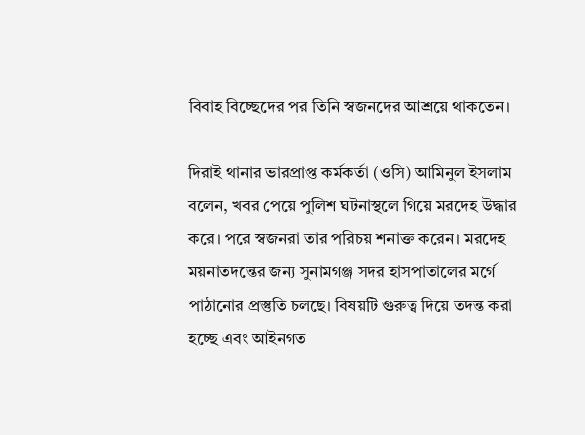বিবাহ বিচ্ছেদের পর তিনি স্বজনদের আশ্রয়ে থাকতেন।

দিরাই থানার ভারপ্রাপ্ত কর্মকর্তা (ওসি) আমিনুল ইসলাম বলেন, খবর পেয়ে পুলিশ ঘটনাস্থলে গিয়ে মরদেহ উদ্ধার করে। পরে স্বজনরা তার পরিচয় শনাক্ত করেন। মরদেহ ময়নাতদন্তের জন্য সুনামগঞ্জ সদর হাসপাতালের মর্গে পাঠানোর প্রস্তুতি চলছে। বিষয়টি গুরুত্ব দিয়ে তদন্ত করা হচ্ছে এবং আইনগত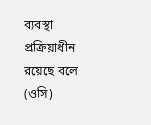ব্যবস্থা প্রক্রিয়াধীন রয়েছে বলে (ওসি)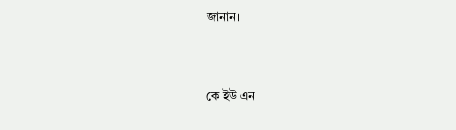জানান।


কে ইউ এন